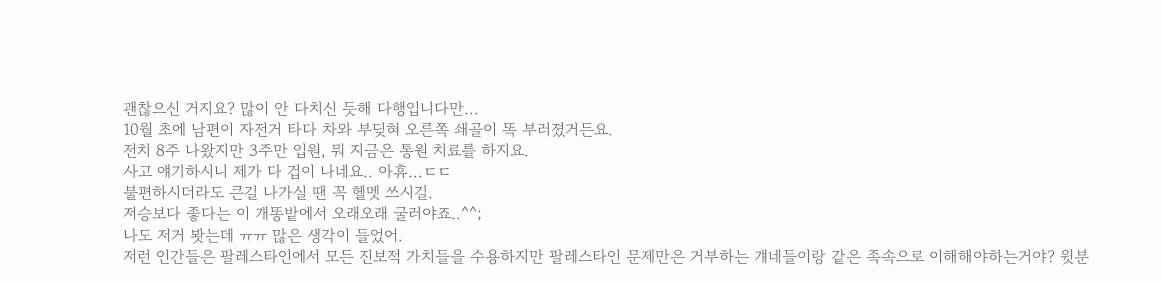괜찮으신 거지요? 많이 안 다치신 듯해 다행입니다만...
10월 초에 남편이 자전거 타다 차와 부딪혀 오른쪽 쇄골이 똑 부러졌거든요.
전치 8주 나왔지만 3주만 입원, 뭐 지금은 통원 치료를 하지요.
사고 얘기하시니 제가 다 겁이 나네요.. 아휴...ㄷㄷ
불편하시더라도 큰길 나가실 땐 꼭 헬멧 쓰시길.
저승보다 좋다는 이 개똥밭에서 오래오래 굴러야죠..^^;
나도 저거 봣는데 ㅠㅠ 많은 생각이 들었어.
저런 인간들은 팔레스타인에서 모든 진보적 가치들을 수용하지만 팔레스타인 문제만은 거부하는 걔네들이랑 같은 족속으로 이해해야하는거야? 윗분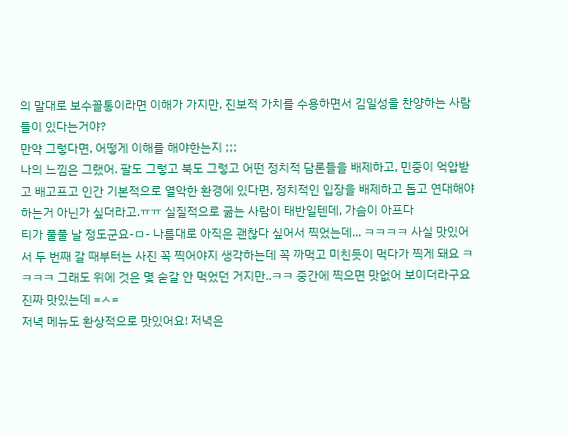의 말대로 보수꼴통이라면 이해가 가지만, 진보적 가치를 수용하면서 김일성을 찬양하는 사람들이 있다는거야?
만약 그렇다면, 어떻게 이해를 해야한는지 ;;;
나의 느낌은 그랬어. 팔도 그렇고 북도 그렇고 어떤 정치적 담론들을 배제하고, 민중이 억압받고 배고프고 인간 기본적으로 열악한 환경에 있다면, 정치적인 입장을 배제하고 돕고 연대해야하는거 아닌가 싶더라고.ㅠㅠ 실질적으로 굶는 사람이 태반일텐데, 가슴이 아프다
티가 풀풀 날 정도군요-ㅁ- 나름대로 아직은 괜찮다 싶어서 찍었는데... ㅋㅋㅋㅋ 사실 맛있어서 두 번째 갈 때부터는 사진 꼭 찍어야지 생각하는데 꼭 까먹고 미친듯이 먹다가 찍게 돼요 ㅋㅋㅋㅋ 그래도 위에 것은 몇 숟갈 안 먹었던 거지만..ㅋㅋ 중간에 찍으면 맛없어 보이더라구요 진짜 맛있는데 =ㅅ=
저녁 메뉴도 환상적으로 맛있어요! 저녁은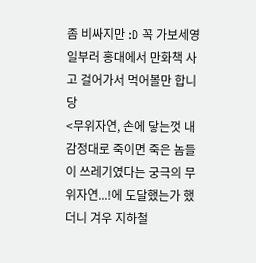좀 비싸지만 :D 꼭 가보세영 일부러 홍대에서 만화책 사고 걸어가서 먹어볼만 합니당
<무위자연, 손에 닿는껏 내 감정대로 죽이면 죽은 놈들이 쓰레기였다는 궁극의 무위자연...!에 도달했는가 했더니 겨우 지하철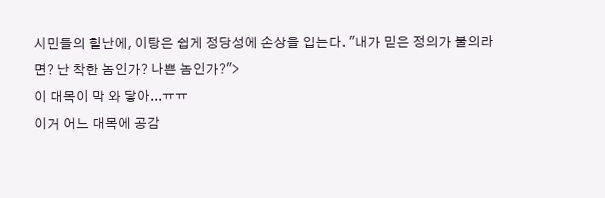시민들의 힐난에, 이탕은 쉽게 정당성에 손상을 입는다. "내가 믿은 정의가 불의라면? 난 착한 놈인가? 나쁜 놈인가?">
이 대목이 막 와 닿아...ㅠㅠ
이거 어느 대목에 공감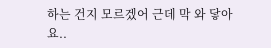하는 건지 모르겠어 근데 막 와 닿아요..